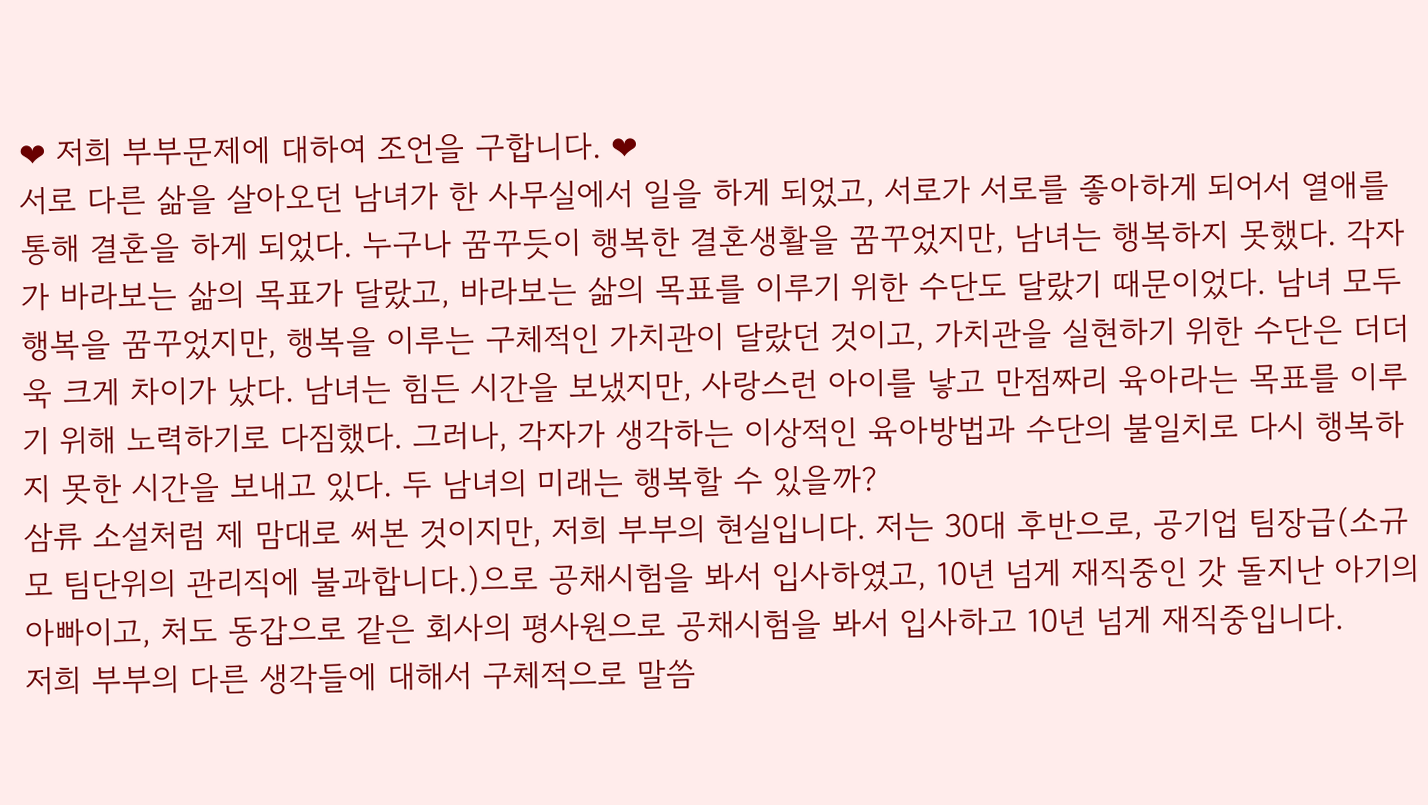❤ 저희 부부문제에 대하여 조언을 구합니다. ❤
서로 다른 삶을 살아오던 남녀가 한 사무실에서 일을 하게 되었고, 서로가 서로를 좋아하게 되어서 열애를 통해 결혼을 하게 되었다. 누구나 꿈꾸듯이 행복한 결혼생활을 꿈꾸었지만, 남녀는 행복하지 못했다. 각자가 바라보는 삶의 목표가 달랐고, 바라보는 삶의 목표를 이루기 위한 수단도 달랐기 때문이었다. 남녀 모두 행복을 꿈꾸었지만, 행복을 이루는 구체적인 가치관이 달랐던 것이고, 가치관을 실현하기 위한 수단은 더더욱 크게 차이가 났다. 남녀는 힘든 시간을 보냈지만, 사랑스런 아이를 낳고 만점짜리 육아라는 목표를 이루기 위해 노력하기로 다짐했다. 그러나, 각자가 생각하는 이상적인 육아방법과 수단의 불일치로 다시 행복하지 못한 시간을 보내고 있다. 두 남녀의 미래는 행복할 수 있을까?
삼류 소설처럼 제 맘대로 써본 것이지만, 저희 부부의 현실입니다. 저는 30대 후반으로, 공기업 팀장급(소규모 팀단위의 관리직에 불과합니다.)으로 공채시험을 봐서 입사하였고, 10년 넘게 재직중인 갓 돌지난 아기의 아빠이고, 처도 동갑으로 같은 회사의 평사원으로 공채시험을 봐서 입사하고 10년 넘게 재직중입니다.
저희 부부의 다른 생각들에 대해서 구체적으로 말씀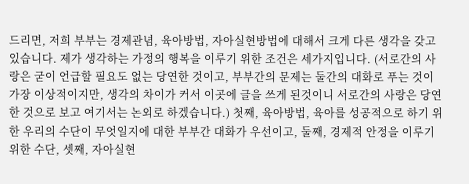드리면, 저희 부부는 경제관념, 육아방법, 자아실현방법에 대해서 크게 다른 생각을 갖고 있습니다. 제가 생각하는 가정의 행복을 이루기 위한 조건은 세가지입니다. (서로간의 사랑은 굳이 언급할 필요도 없는 당연한 것이고, 부부간의 문제는 둘간의 대화로 푸는 것이 가장 이상적이지만, 생각의 차이가 커서 이곳에 글을 쓰게 된것이니 서로간의 사랑은 당연한 것으로 보고 여기서는 논외로 하겠습니다.) 첫째, 육아방법, 육아를 성공적으로 하기 위한 우리의 수단이 무엇일지에 대한 부부간 대화가 우선이고, 둘째, 경제적 안정을 이루기 위한 수단, 셋째, 자아실현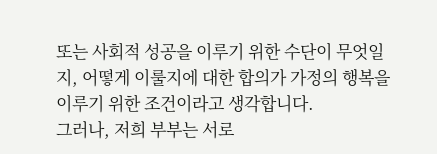또는 사회적 성공을 이루기 위한 수단이 무엇일지, 어떻게 이룰지에 대한 합의가 가정의 행복을 이루기 위한 조건이라고 생각합니다.
그러나, 저희 부부는 서로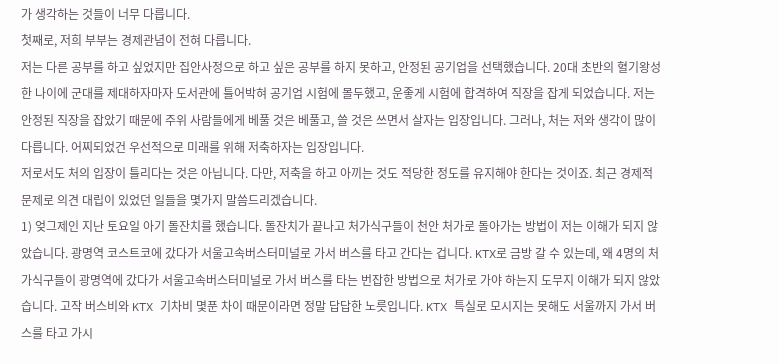가 생각하는 것들이 너무 다릅니다.
첫째로, 저희 부부는 경제관념이 전혀 다릅니다.
저는 다른 공부를 하고 싶었지만 집안사정으로 하고 싶은 공부를 하지 못하고, 안정된 공기업을 선택했습니다. 20대 초반의 혈기왕성한 나이에 군대를 제대하자마자 도서관에 틀어박혀 공기업 시험에 몰두했고, 운좋게 시험에 합격하여 직장을 잡게 되었습니다. 저는 안정된 직장을 잡았기 때문에 주위 사람들에게 베풀 것은 베풀고, 쓸 것은 쓰면서 살자는 입장입니다. 그러나, 처는 저와 생각이 많이 다릅니다. 어찌되었건 우선적으로 미래를 위해 저축하자는 입장입니다.
저로서도 처의 입장이 틀리다는 것은 아닙니다. 다만, 저축을 하고 아끼는 것도 적당한 정도를 유지해야 한다는 것이죠. 최근 경제적 문제로 의견 대립이 있었던 일들을 몇가지 말씀드리겠습니다.
1) 엊그제인 지난 토요일 아기 돌잔치를 했습니다. 돌잔치가 끝나고 처가식구들이 천안 처가로 돌아가는 방법이 저는 이해가 되지 않았습니다. 광명역 코스트코에 갔다가 서울고속버스터미널로 가서 버스를 타고 간다는 겁니다. KTX로 금방 갈 수 있는데, 왜 4명의 처가식구들이 광명역에 갔다가 서울고속버스터미널로 가서 버스를 타는 번잡한 방법으로 처가로 가야 하는지 도무지 이해가 되지 않았습니다. 고작 버스비와 KTX 기차비 몇푼 차이 때문이라면 정말 답답한 노릇입니다. KTX 특실로 모시지는 못해도 서울까지 가서 버스를 타고 가시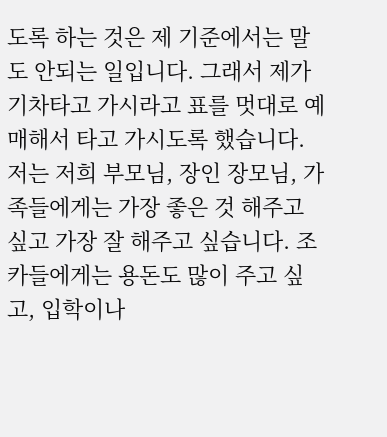도록 하는 것은 제 기준에서는 말도 안되는 일입니다. 그래서 제가 기차타고 가시라고 표를 멋대로 예매해서 타고 가시도록 했습니다. 저는 저희 부모님, 장인 장모님, 가족들에게는 가장 좋은 것 해주고 싶고 가장 잘 해주고 싶습니다. 조카들에게는 용돈도 많이 주고 싶고, 입학이나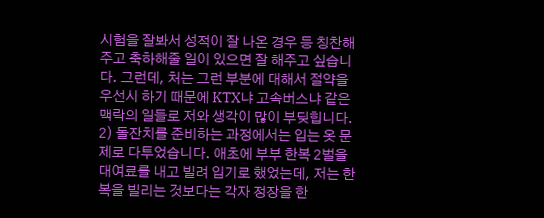시험을 잘봐서 성적이 잘 나온 경우 등 칭찬해주고 축하해줄 일이 있으면 잘 해주고 싶습니다. 그런데, 처는 그런 부분에 대해서 절약을 우선시 하기 때문에 KTX냐 고속버스냐 같은 맥락의 일들로 저와 생각이 많이 부딪힙니다.
2) 돌잔치를 준비하는 과정에서는 입는 옷 문제로 다투었습니다. 애초에 부부 한복 2벌을 대여료를 내고 빌려 입기로 했었는데, 저는 한복을 빌리는 것보다는 각자 정장을 한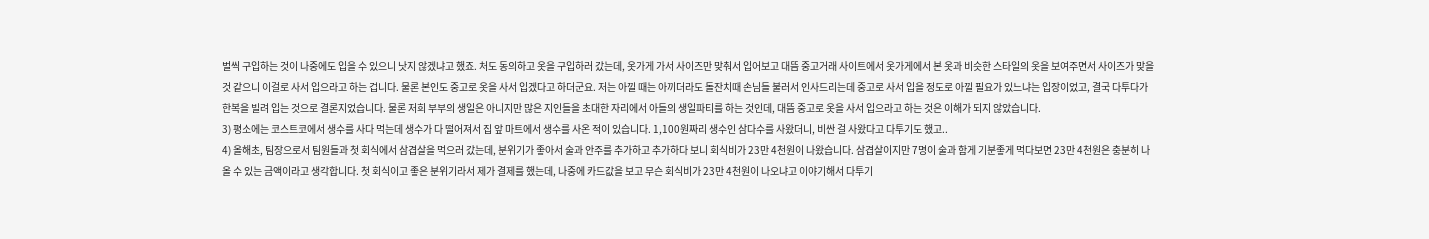벌씩 구입하는 것이 나중에도 입을 수 있으니 낫지 않겠냐고 했죠. 처도 동의하고 옷을 구입하러 갔는데, 옷가게 가서 사이즈만 맞춰서 입어보고 대뜸 중고거래 사이트에서 옷가게에서 본 옷과 비슷한 스타일의 옷을 보여주면서 사이즈가 맞을 것 같으니 이걸로 사서 입으라고 하는 겁니다. 물론 본인도 중고로 옷을 사서 입겠다고 하더군요. 저는 아낄 때는 아끼더라도 돌잔치때 손님들 불러서 인사드리는데 중고로 사서 입을 정도로 아낄 필요가 있느냐는 입장이었고, 결국 다투다가 한복을 빌려 입는 것으로 결론지었습니다. 물론 저희 부부의 생일은 아니지만 많은 지인들을 초대한 자리에서 아들의 생일파티를 하는 것인데, 대뜸 중고로 옷을 사서 입으라고 하는 것은 이해가 되지 않았습니다.
3) 평소에는 코스트코에서 생수를 사다 먹는데 생수가 다 떨어져서 집 앞 마트에서 생수를 사온 적이 있습니다. 1,100원짜리 생수인 삼다수를 사왔더니, 비싼 걸 사왔다고 다투기도 했고..
4) 올해초, 팀장으로서 팀원들과 첫 회식에서 삼겹살을 먹으러 갔는데, 분위기가 좋아서 술과 안주를 추가하고 추가하다 보니 회식비가 23만 4천원이 나왔습니다. 삼겹살이지만 7명이 술과 함게 기분좋게 먹다보면 23만 4천원은 충분히 나올 수 있는 금액이라고 생각합니다. 첫 회식이고 좋은 분위기라서 제가 결제를 했는데, 나중에 카드값을 보고 무슨 회식비가 23만 4천원이 나오냐고 이야기해서 다투기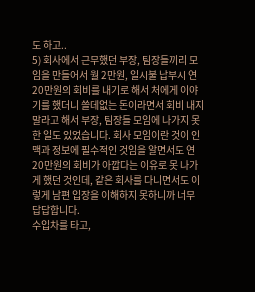도 하고..
5) 회사에서 근무했던 부장, 팀장들끼리 모임을 만들어서 월 2만원, 일시불 납부시 연 20만원의 회비를 내기로 해서 처에게 이야기를 했더니 쓸데없는 돈이라면서 회비 내지 말라고 해서 부장, 팀장들 모임에 나가지 못한 일도 있었습니다. 회사 모임이란 것이 인맥과 정보에 필수적인 것임을 알면서도 연 20만원의 회비가 아깝다는 이유로 못 나가게 했던 것인데, 같은 회사를 다니면서도 이렇게 남편 입장을 이해하지 못하니까 너무 답답합니다.
수입차를 타고,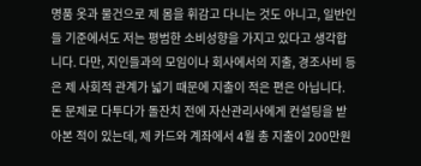명품 옷과 물건으로 제 몸을 휘감고 다니는 것도 아니고, 일반인들 기준에서도 저는 평범한 소비성향을 가지고 있다고 생각합니다. 다만, 지인들과의 모임이나 회사에서의 지출, 경조사비 등은 제 사회적 관계가 넓기 때문에 지출이 적은 편은 아닙니다. 돈 문제로 다투다가 돌잔치 전에 자산관리사에게 컨설팅을 받아본 적이 있는데, 제 카드와 계좌에서 4월 총 지출이 200만원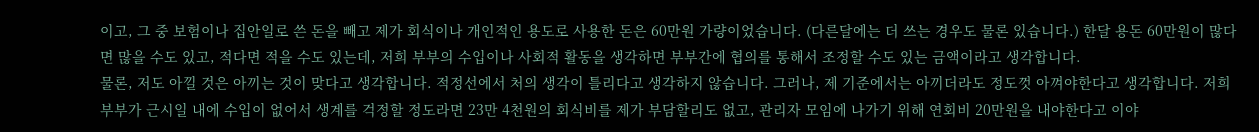이고, 그 중 보험이나 집안일로 쓴 돈을 빼고 제가 회식이나 개인적인 용도로 사용한 돈은 60만원 가량이었습니다. (다른달에는 더 쓰는 경우도 물론 있습니다.) 한달 용돈 60만원이 많다면 많을 수도 있고, 적다면 적을 수도 있는데, 저희 부부의 수입이나 사회적 활동을 생각하면 부부간에 협의를 통해서 조정할 수도 있는 금액이라고 생각합니다.
물론, 저도 아낄 것은 아끼는 것이 맞다고 생각합니다. 적정선에서 처의 생각이 틀리다고 생각하지 않습니다. 그러나, 제 기준에서는 아끼더라도 정도껏 아껴야한다고 생각합니다. 저희 부부가 근시일 내에 수입이 없어서 생계를 걱정할 정도라면 23만 4천원의 회식비를 제가 부담할리도 없고, 관리자 모임에 나가기 위해 연회비 20만원을 내야한다고 이야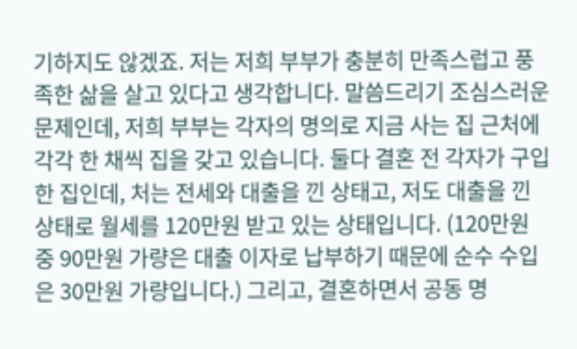기하지도 않겠죠. 저는 저희 부부가 충분히 만족스럽고 풍족한 삶을 살고 있다고 생각합니다. 말씀드리기 조심스러운 문제인데, 저희 부부는 각자의 명의로 지금 사는 집 근처에 각각 한 채씩 집을 갖고 있습니다. 둘다 결혼 전 각자가 구입한 집인데, 처는 전세와 대출을 낀 상태고, 저도 대출을 낀 상태로 월세를 120만원 받고 있는 상태입니다. (120만원 중 90만원 가량은 대출 이자로 납부하기 때문에 순수 수입은 30만원 가량입니다.) 그리고, 결혼하면서 공동 명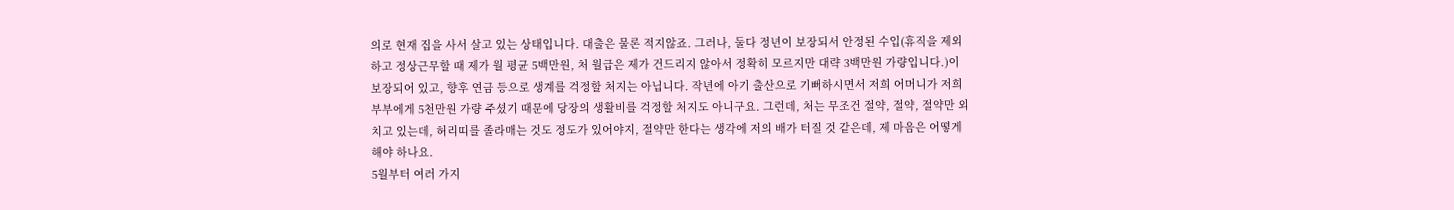의로 현재 집을 사서 살고 있는 상태입니다. 대출은 물론 적지않죠. 그러나, 둘다 정년이 보장되서 안정된 수입(휴직을 제외하고 정상근무할 때 제가 월 평균 5백만원, 처 월급은 제가 건드리지 않아서 정확히 모르지만 대략 3백만원 가량입니다.)이 보장되어 있고, 향후 연금 등으로 생계를 걱정할 처지는 아닙니다. 작년에 아기 출산으로 기뻐하시면서 저희 어머니가 저희 부부에게 5천만원 가량 주셨기 때문에 당장의 생활비를 걱정할 처지도 아니구요. 그런데, 처는 무조건 절약, 절약, 절약만 외치고 있는데, 허리띠를 졸라매는 것도 정도가 있어야지, 절약만 한다는 생각에 저의 배가 터질 것 같은데, 제 마음은 어떻게 해야 하나요.
5월부터 여러 가지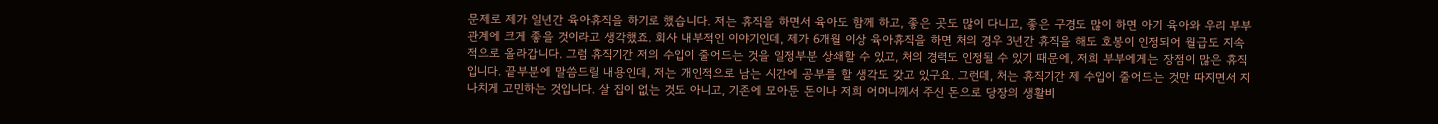문제로 제가 일년간 육아휴직을 하기로 했습니다. 저는 휴직을 하면서 육아도 함께 하고, 좋은 곳도 많이 다니고, 좋은 구경도 많이 하면 아기 육아와 우리 부부관계에 크게 좋을 것이라고 생각했죠. 회사 내부적인 이야기인데, 제가 6개월 이상 육아휴직을 하면 처의 경우 3년간 휴직을 해도 호봉이 인정되어 월급도 지속적으로 올라갑니다. 그럼 휴직기간 저의 수입이 줄어드는 것을 일정부분 상쇄할 수 있고, 처의 경력도 인정될 수 있기 때문에, 저희 부부에게는 장점이 많은 휴직입니다. 끝부분에 말씀드릴 내용인데, 저는 개인적으로 남는 시간에 공부를 할 생각도 갖고 있구요. 그런데, 처는 휴직기간 제 수입이 줄어드는 것만 따지면서 지나치게 고민하는 것입니다. 살 집이 없는 것도 아니고, 기존에 모아둔 돈이나 저희 어머니께서 주신 돈으로 당장의 생활비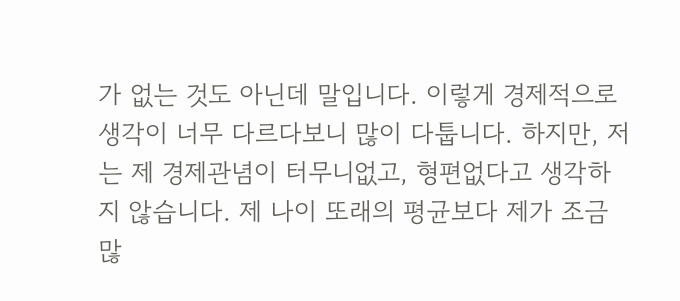가 없는 것도 아닌데 말입니다. 이렇게 경제적으로 생각이 너무 다르다보니 많이 다툽니다. 하지만, 저는 제 경제관념이 터무니없고, 형편없다고 생각하지 않습니다. 제 나이 또래의 평균보다 제가 조금 많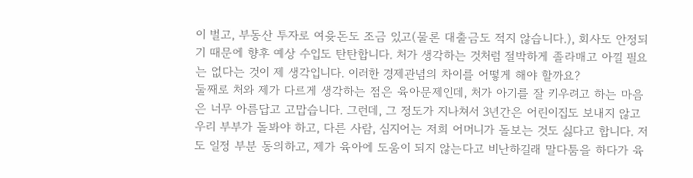이 벌고, 부동산 투자로 여윳돈도 조금 있고(물론 대출금도 적지 않습니다.), 회사도 안정되기 때문에 향후 예상 수입도 탄탄합니다. 처가 생각하는 것처럼 절박하게 졸라매고 아낄 필요는 없다는 것이 제 생각입니다. 이러한 경제관념의 차이를 어떻게 해야 할까요?
둘째로 처와 제가 다르게 생각하는 점은 육아문제인데, 처가 아기를 잘 키우려고 하는 마음은 너무 아름답고 고맙습니다. 그런데, 그 정도가 지나쳐서 3년간은 어린이집도 보내지 않고 우리 부부가 돌봐야 하고, 다른 사람, 심지어는 저희 어머니가 돌보는 것도 싫다고 합니다. 저도 일정 부분 동의하고, 제가 육아에 도움이 되지 않는다고 비난하길래 말다툼을 하다가 육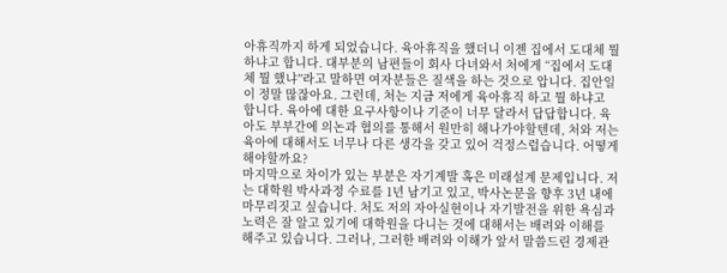아휴직까지 하게 되었습니다. 육아휴직을 했더니 이젠 집에서 도대체 뭘 하냐고 합니다. 대부분의 남편들이 회사 다녀와서 처에게 “집에서 도대체 뭘 했냐”라고 말하면 여자분들은 질색을 하는 것으로 압니다. 집안일이 정말 많잖아요. 그런데, 처는 지금 저에게 육아휴직 하고 뭘 하냐고 합니다. 육아에 대한 요구사항이나 기준이 너무 달라서 답답합니다. 육아도 부부간에 의논과 협의를 통해서 원만히 해나가야할텐데, 처와 저는 육아에 대해서도 너무나 다른 생각을 갖고 있어 걱정스럽습니다. 어떻게 해야할까요?
마지막으로 차이가 있는 부분은 자기계발 혹은 미래설계 문제입니다. 저는 대학원 박사과정 수료를 1년 남기고 있고, 박사논문을 향후 3년 내에 마무리짓고 싶습니다. 처도 저의 자아실현이나 자기발전을 위한 욕심과 노력은 잘 알고 있기에 대학원을 다니는 것에 대해서는 배려와 이해를 해주고 있습니다. 그러나, 그러한 배려와 이해가 앞서 말씀드린 경제관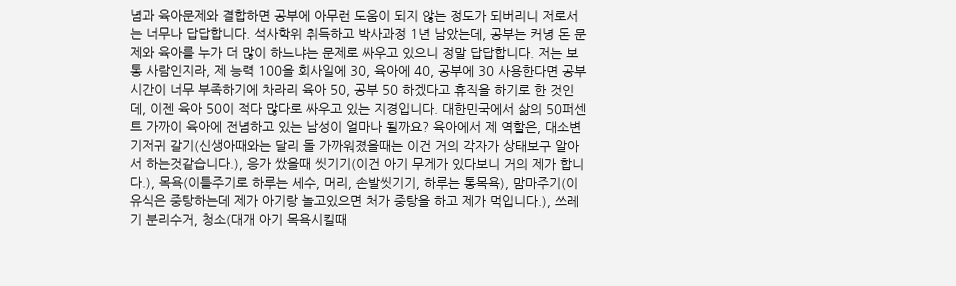념과 육아문제와 결합하면 공부에 아무런 도움이 되지 않는 정도가 되버리니 저로서는 너무나 답답합니다. 석사학위 취득하고 박사과정 1년 남았는데, 공부는 커녕 돈 문제와 육아를 누가 더 많이 하느냐는 문제로 싸우고 있으니 정말 답답합니다. 저는 보통 사람인지라, 제 능력 100을 회사일에 30, 육아에 40, 공부에 30 사용한다면 공부시간이 너무 부족하기에 차라리 육아 50, 공부 50 하겠다고 휴직을 하기로 한 것인데, 이젠 육아 50이 적다 많다로 싸우고 있는 지경입니다. 대한민국에서 삶의 50퍼센트 가까이 육아에 전념하고 있는 남성이 얼마나 될까요? 육아에서 제 역할은, 대소변 기저귀 갈기(신생아때와는 달리 돌 가까워졌을때는 이건 거의 각자가 상태보구 알아서 하는것같습니다.), 응가 쌌을때 씻기기(이건 아기 무게가 있다보니 거의 제가 합니다.), 목욕(이틀주기로 하루는 세수, 머리, 손발씻기기, 하루는 통목욕), 맘마주기(이유식은 중탕하는데 제가 아기랑 놀고있으면 처가 중탕을 하고 제가 먹입니다.), 쓰레기 분리수거, 청소(대개 아기 목욕시킬때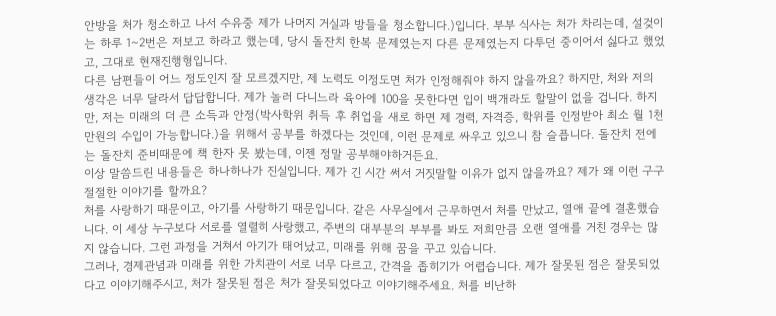안방을 처가 청소하고 나서 수유중 제가 나머지 거실과 방들을 청소합니다.)입니다. 부부 식사는 처가 차리는데, 설겆이는 하루 1~2번은 저보고 하라고 했는데, 당시 돌잔치 한복 문제였는지 다른 문제였는지 다투던 중이어서 싫다고 했었고, 그대로 현재진행형입니다.
다른 남편들이 어느 정도인지 잘 모르겠지만, 제 노력도 이정도면 처가 인정해줘야 하지 않을까요? 하지만, 처와 저의 생각은 너무 달라서 답답합니다. 제가 놀러 다니느라 육아에 100을 못한다면 입이 백개라도 할말이 없을 겁니다. 하지만, 저는 미래의 더 큰 소득과 안정(박사학위 취득 후 취업을 새로 하면 제 경력, 자격증, 학위를 인정받아 최소 월 1천만원의 수입이 가능합니다.)을 위해서 공부를 하겠다는 것인데, 이런 문제로 싸우고 있으니 참 슬픕니다. 돌잔치 전에는 돌잔치 준비때문에 책 한자 못 봤는데, 이젠 정말 공부해야하거든요.
이상 말씀드린 내용들은 하나하나가 진실입니다. 제가 긴 시간 써서 거짓말할 이유가 없지 않을까요? 제가 왜 이런 구구절절한 이야기를 할까요?
처를 사랑하기 때문이고, 아기를 사랑하기 때문입니다. 같은 사무실에서 근무하면서 처를 만났고, 열애 끝에 결혼했습니다. 이 세상 누구보다 서로를 열렬히 사랑했고, 주변의 대부분의 부부를 봐도 저희만큼 오랜 열애를 거친 경우는 많지 않습니다. 그런 과정을 거쳐서 아기가 태어났고, 미래를 위해 꿈을 꾸고 있습니다.
그러나, 경제관념과 미래를 위한 가치관이 서로 너무 다르고, 간격을 좁히기가 어렵습니다. 제가 잘못된 점은 잘못되었다고 이야기해주시고, 처가 잘못된 점은 처가 잘못되었다고 이야기해주세요. 처를 비난하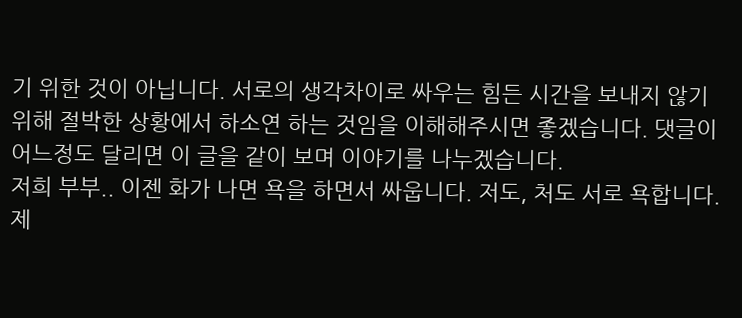기 위한 것이 아닙니다. 서로의 생각차이로 싸우는 힘든 시간을 보내지 않기 위해 절박한 상황에서 하소연 하는 것임을 이해해주시면 좋겠습니다. 댓글이 어느정도 달리면 이 글을 같이 보며 이야기를 나누겠습니다.
저희 부부.. 이젠 화가 나면 욕을 하면서 싸웁니다. 저도, 처도 서로 욕합니다. 제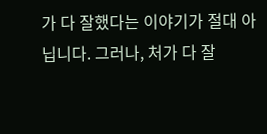가 다 잘했다는 이야기가 절대 아닙니다. 그러나, 처가 다 잘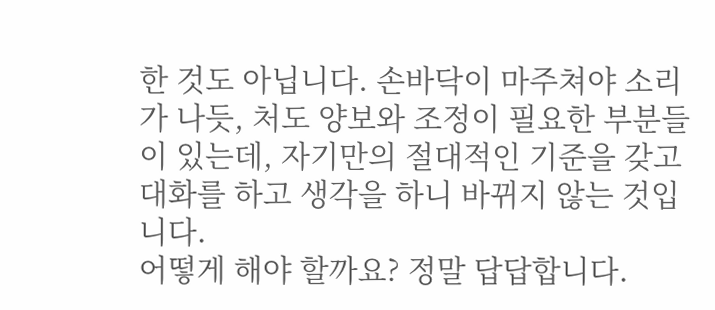한 것도 아닙니다. 손바닥이 마주쳐야 소리가 나듯, 처도 양보와 조정이 필요한 부분들이 있는데, 자기만의 절대적인 기준을 갖고 대화를 하고 생각을 하니 바뀌지 않는 것입니다.
어떻게 해야 할까요? 정말 답답합니다.